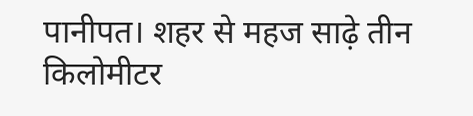पानीपत। शहर से महज साढ़े तीन किलोमीटर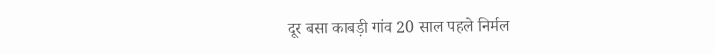दूर बसा काबड़ी गांव 20 साल पहले निर्मल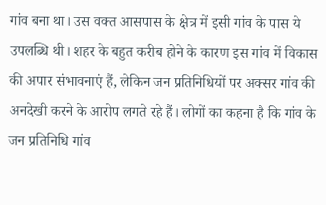गांव बना था। उस वक्त आसपास के क्षेत्र में इसी गांव के पास ये उपलब्धि थी। शहर के बहुत करीब होने के कारण इस गांव में विकास की अपार संभावनाएं हैं, लेकिन जन प्रतिनिधियों पर अक्सर गांव की अनदेखी करने के आरोप लगते रहे हैं। लोगों का कहना है कि गांव के जन प्रतिनिधि गांव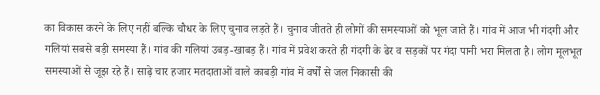का विकास करने के लिए नहीं बल्कि चौधर के लिए चुनाव लड़ते हैं। चुनाव जीतते ही लोगों की समस्याओं को भूल जाते हैं। गांव में आज भी गंदगी और गलियां सबसे बड़ी समस्या हैं। गांव की गलियां उबड़-खाबड़ हैं। गांव में प्रवेश करते ही गंदगी के ढेर व सड़कों पर गंदा पानी भरा मिलता है। लोग मूलभूत समस्याओं से जूझ रहे हैं। साढ़े चार हजार मतदाताओं वाले काबड़ी गांव में वर्षों से जल निकासी की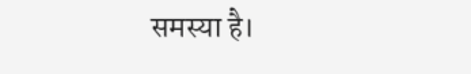समस्या है।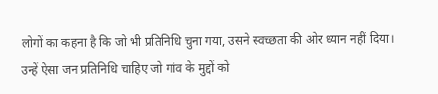लोगों का कहना है कि जो भी प्रतिनिधि चुना गया, उसने स्वच्छता की ओर ध्यान नहीं दिया। उन्हें ऐसा जन प्रतिनिधि चाहिए जो गांव के मुद्दों को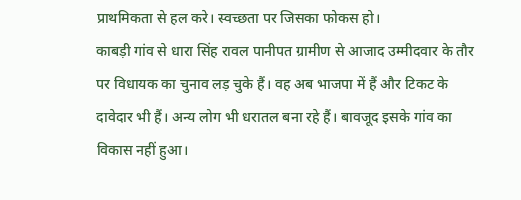प्राथमिकता से हल करे। स्वच्छता पर जिसका फोकस हो।
काबड़ी गांव से धारा सिंह रावल पानीपत ग्रामीण से आजाद उम्मीदवार के तौर पर विधायक का चुनाव लड़ चुके हैं। वह अब भाजपा में हैं और टिकट के दावेदार भी हैं। अन्य लोग भी धरातल बना रहे हैं। बावजूद इसके गांव का विकास नहीं हुआ।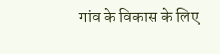गांव के विकास के लिए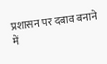प्रशासन पर दबाव बनाने में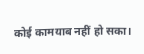कोई कामयाब नहीं हो सका।